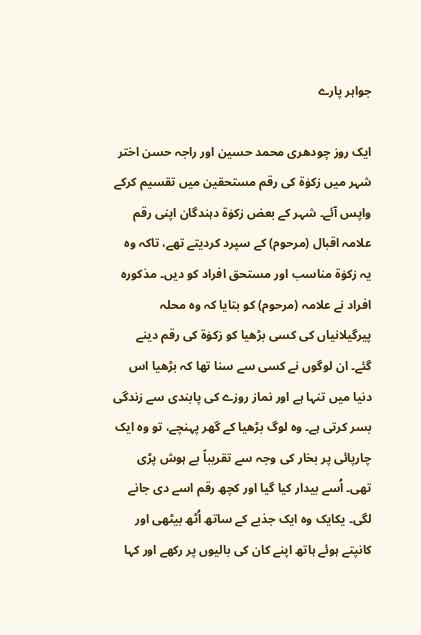جواہر پارے

ایک روز چودھری محمد حسین اور راجہ حسن اختر شہر میں زکوٰۃ کی رقم مستحقین میں تقسیم کرکے واپس آئے۔ شہر کے بعض زکوٰۃ دہندگان اپنی رقم علامہ اقبال (مرحوم) کے سپرد کردیتے تھے، تاکہ وہ یہ زکوٰۃ مناسب اور مستحق افراد کو دیں۔ مذکورہ افراد نے علامہ (مرحوم) کو بتایا کہ وہ محلہ پیرگیلانیاں کی کسی بڑھیا کو زکوٰۃ کی رقم دینے گئے۔ ان لوگوں نے کسی سے سنا تھا کہ بڑھیا اس دنیا میں تنہا ہے اور نماز روزے کی پابندی سے زندگی بسر کرتی ہے۔ وہ لوگ بڑھیا کے گھر پہنچے، تو وہ ایک چارپائی پر بخار کی وجہ سے تقریباً بے ہوش پڑی تھی۔ اُسے بیدار کیا گیا اور کچھ رقم اسے دی جانے لگی۔ یکایک وہ ایک جذبے کے ساتھ اُٹھ بیٹھی اور کانپتے ہوئے ہاتھ اپنے کان کی بالیوں پر رکھے اور کہا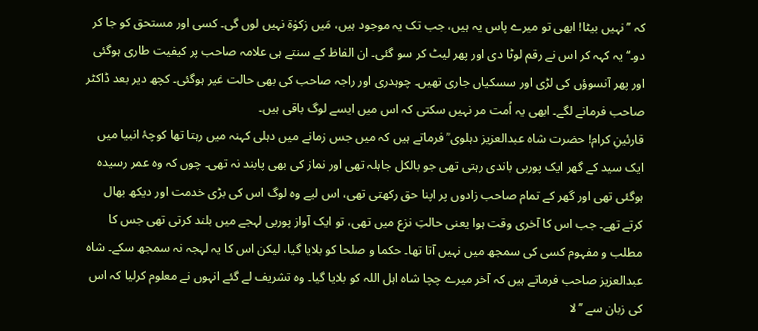کہ ’’نہیں بیٹا! ابھی تو میرے پاس یہ ہیں، جب تک یہ موجود ہیں، مَیں زکوٰۃ نہیں لوں گی۔ کسی اور مستحق کو جا کر دو۔‘‘ یہ کہہ کر اس نے رقم لوٹا دی اور پھر لیٹ کر سو گئی۔ ان الفاظ کے سنتے ہی علامہ صاحب پر کیفیت طاری ہوگئی اور پھر آنسوؤں کی لڑی اور سسکیاں جاری تھیں۔ چوہدری اور راجہ صاحب کی بھی حالت غیر ہوگئی۔ کچھ دیر بعد ڈاکٹر صاحب فرمانے لگے۔ ابھی یہ اُمت مر نہیں سکتی کہ اس میں ایسے لوگ باقی ہیں۔
قارئینِ کرام! حضرت شاہ عبدالعزیز دہلوی ؒ فرماتے ہیں کہ میں جس زمانے میں دہلی کہنہ میں رہتا تھا کوچۂ انبیا میں ایک سید کے گھر ایک پوربی باندی رہتی تھی جو بالکل جاہلہ تھی اور نماز کی بھی پابند نہ تھی۔ چوں کہ وہ عمر رسیدہ ہوگئی تھی اور گھر کے تمام صاحب زادوں پر اپنا حق رکھتی تھی، اس لیے وہ لوگ اس کی بڑی خدمت اور دیکھ بھال کرتے تھے۔ جب اس کا آخری وقت ہوا یعنی حالتِ نزع میں تھی، تو ایک آواز پوربی لہجے میں بلند کرتی تھی جس کا مطلب و مفہوم کسی کی سمجھ میں نہیں آتا تھا۔ حکما و صلحا کو بلایا گیا، لیکن اس کا یہ لہجہ نہ سمجھ سکے۔ شاہ عبدالعزیز صاحب فرماتے ہیں کہ آخر میرے چچا شاہ اہل اللہ کو بلایا گیا۔ وہ تشریف لے گئے انہوں نے معلوم کرلیا کہ اس کی زبان سے ’’لا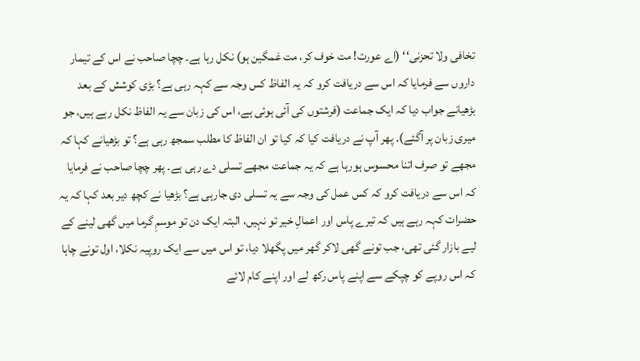تخافی ولا تحزنی‘‘ (اے عورت! مت خوف کر، مت غمگین ہو) نکل رہا ہے۔ چچا صاحب نے اس کے تیمار داروں سے فرمایا کہ اس سے دریافت کرو کہ یہ الفاظ کس وجہ سے کہہ رہی ہے؟ بڑی کوشش کے بعد بڑھیانے جواب دیا کہ ایک جماعت (فرشتوں کی آئی ہوئی ہے، اس کی زبان سے یہ الفاظ نکل رہے ہیں، جو میری زبان پر آگئے)۔ پھر آپ نے دریافت کیا کہ کیا تو ان الفاظ کا مطلب سمجھ رہی ہے؟ تو بڑھیانے کہا کہ مجھے تو صرف اتنا محسوس ہورہا ہے کہ یہ جماعت مجھے تسلی دے رہی ہے۔ پھر چچا صاحب نے فرمایا کہ اس سے دریافت کرو کہ کس عمل کی وجہ سے یہ تسلی دی جارہی ہے؟ بڑھیا نے کچھ دیر بعد کہا کہ یہ حضرات کہہ رہے ہیں کہ تیرے پاس اور اعمالِ خیر تو نہیں، البتہ ایک دن تو موسمِ گرما میں گھی لینے کے لیے بازار گئی تھی، جب تونے گھی لاکر گھر میں پگھلا دیا، تو اس میں سے ایک روپیہ نکلا، اول تونے چاہا کہ اس روپے کو چپکے سے اپنے پاس رکھ لے اور اپنے کام لائے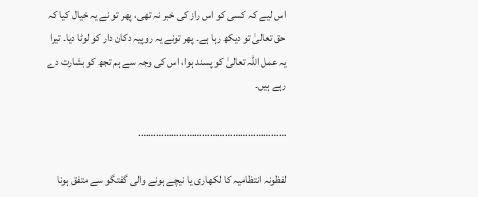اس لیے کہ کسی کو اس راز کی خبر نہ تھی، پھر تو نے یہ خیال کیا کہ حق تعالیٰ تو دیکھ رہا ہے۔ پھر تونے یہ روپیہ دکان دار کو لوٹا دیا۔ تیرا یہ عمل اللہ تعالیٰ کو پسند ہوا، اس کی وجہ سے ہم تجھ کو بشارت دے رہے ہیں۔

………………………………………………….

لفظونہ انتظامیہ کا لکھاری یا نیچے ہونے والی گفتگو سے متفق ہونا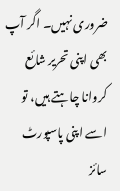ضروری نہیں۔ اگر آپ بھی اپنی تحریر شائع کروانا چاہتے ہیں، تو اسے اپنی پاسپورٹ سائز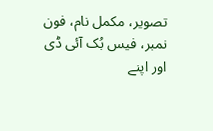تصویر، مکمل نام، فون نمبر، فیس بُک آئی ڈی اور اپنے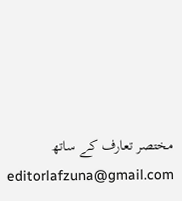مختصر تعارف کے ساتھ editorlafzuna@gmail.com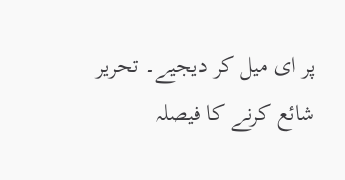پر ای میل کر دیجیے۔ تحریر شائع کرنے کا فیصلہ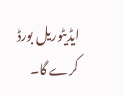ایڈیٹوریل بورڈ کرے گا۔